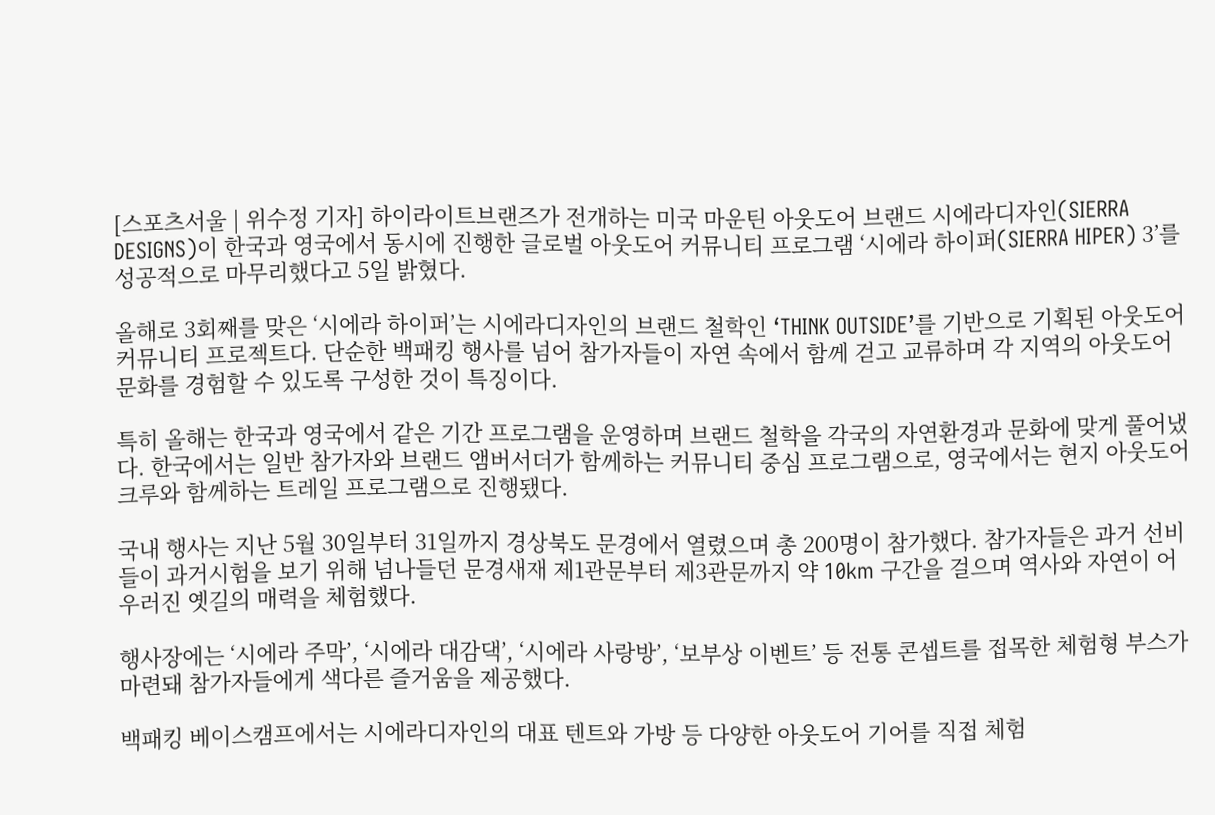[스포츠서울 | 위수정 기자] 하이라이트브랜즈가 전개하는 미국 마운틴 아웃도어 브랜드 시에라디자인(SIERRA DESIGNS)이 한국과 영국에서 동시에 진행한 글로벌 아웃도어 커뮤니티 프로그램 ‘시에라 하이퍼(SIERRA HIPER) 3’를 성공적으로 마무리했다고 5일 밝혔다.

올해로 3회째를 맞은 ‘시에라 하이퍼’는 시에라디자인의 브랜드 철학인 ‘THINK OUTSIDE’를 기반으로 기획된 아웃도어 커뮤니티 프로젝트다. 단순한 백패킹 행사를 넘어 참가자들이 자연 속에서 함께 걷고 교류하며 각 지역의 아웃도어 문화를 경험할 수 있도록 구성한 것이 특징이다.

특히 올해는 한국과 영국에서 같은 기간 프로그램을 운영하며 브랜드 철학을 각국의 자연환경과 문화에 맞게 풀어냈다. 한국에서는 일반 참가자와 브랜드 앰버서더가 함께하는 커뮤니티 중심 프로그램으로, 영국에서는 현지 아웃도어 크루와 함께하는 트레일 프로그램으로 진행됐다.

국내 행사는 지난 5월 30일부터 31일까지 경상북도 문경에서 열렸으며 총 200명이 참가했다. 참가자들은 과거 선비들이 과거시험을 보기 위해 넘나들던 문경새재 제1관문부터 제3관문까지 약 10km 구간을 걸으며 역사와 자연이 어우러진 옛길의 매력을 체험했다.

행사장에는 ‘시에라 주막’, ‘시에라 대감댁’, ‘시에라 사랑방’, ‘보부상 이벤트’ 등 전통 콘셉트를 접목한 체험형 부스가 마련돼 참가자들에게 색다른 즐거움을 제공했다.

백패킹 베이스캠프에서는 시에라디자인의 대표 텐트와 가방 등 다양한 아웃도어 기어를 직접 체험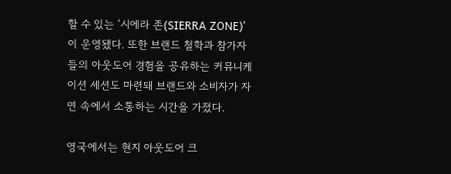할 수 있는 ‘시에라 존(SIERRA ZONE)’이 운영됐다. 또한 브랜드 철학과 참가자들의 아웃도어 경험을 공유하는 커뮤니케이션 세션도 마련돼 브랜드와 소비자가 자연 속에서 소통하는 시간을 가졌다.

영국에서는 현지 아웃도어 크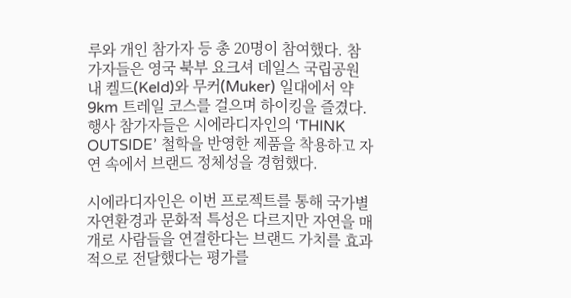루와 개인 참가자 등 총 20명이 참여했다. 참가자들은 영국 북부 요크셔 데일스 국립공원 내 켈드(Keld)와 무커(Muker) 일대에서 약 9km 트레일 코스를 걸으며 하이킹을 즐겼다. 행사 참가자들은 시에라디자인의 ‘THINK OUTSIDE’ 철학을 반영한 제품을 착용하고 자연 속에서 브랜드 정체성을 경험했다.

시에라디자인은 이번 프로젝트를 통해 국가별 자연환경과 문화적 특성은 다르지만 자연을 매개로 사람들을 연결한다는 브랜드 가치를 효과적으로 전달했다는 평가를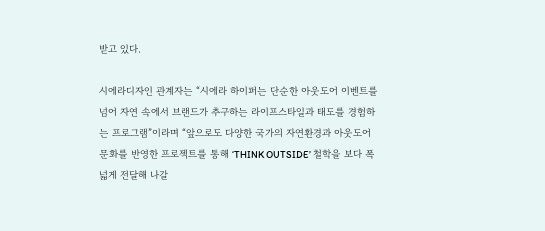받고 있다.

시에라디자인 관계자는 “시에라 하이퍼는 단순한 아웃도어 이벤트를 넘어 자연 속에서 브랜드가 추구하는 라이프스타일과 태도를 경험하는 프로그램”이라며 “앞으로도 다양한 국가의 자연환경과 아웃도어 문화를 반영한 프로젝트를 통해 ‘THINK OUTSIDE’ 철학을 보다 폭넓게 전달해 나갈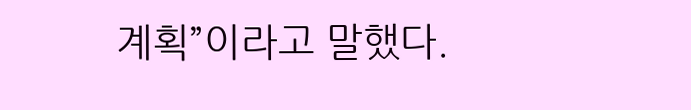계획”이라고 말했다.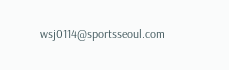wsj0114@sportsseoul.com